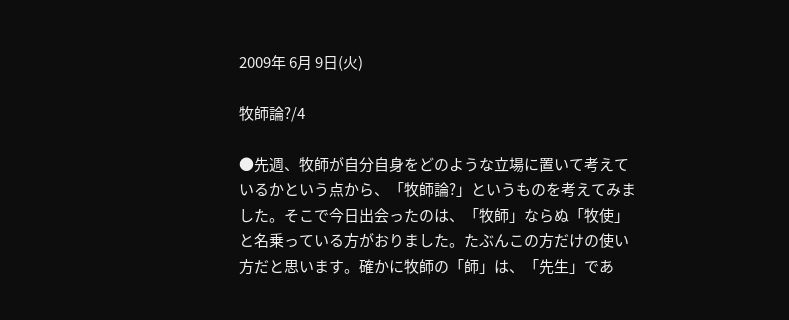2009年 6月 9日(火)

牧師論?/4

●先週、牧師が自分自身をどのような立場に置いて考えているかという点から、「牧師論?」というものを考えてみました。そこで今日出会ったのは、「牧師」ならぬ「牧使」と名乗っている方がおりました。たぶんこの方だけの使い方だと思います。確かに牧師の「師」は、「先生」であ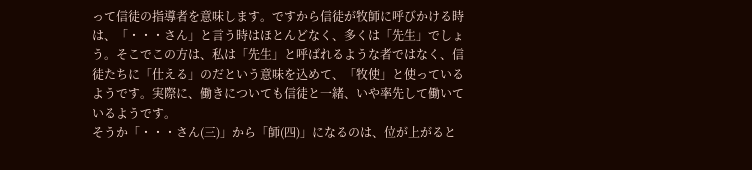って信徒の指導者を意味します。ですから信徒が牧師に呼びかける時は、「・・・さん」と言う時はほとんどなく、多くは「先生」でしょう。そこでこの方は、私は「先生」と呼ばれるような者ではなく、信徒たちに「仕える」のだという意味を込めて、「牧使」と使っているようです。実際に、働きについても信徒と一緒、いや率先して働いているようです。
そうか「・・・さん(三)」から「師(四)」になるのは、位が上がると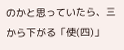のかと思っていたら、三から下がる「使(四)」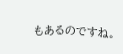もあるのですね。